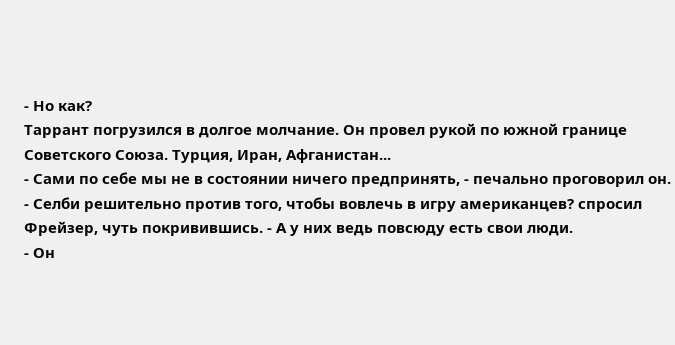- Но как?
Таррант погрузился в долгое молчание. Он провел рукой по южной границе Советского Союза. Турция, Иран, Афганистан...
- Сами по себе мы не в состоянии ничего предпринять, - печально проговорил он.
- Селби решительно против того, чтобы вовлечь в игру американцев? спросил Фрейзер, чуть покривившись. - А у них ведь повсюду есть свои люди.
- Он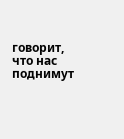говорит, что нас поднимут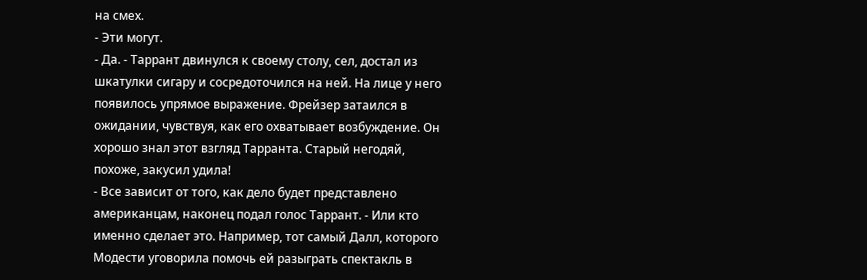на смех.
- Эти могут.
- Да. - Таррант двинулся к своему столу, сел, достал из шкатулки сигару и сосредоточился на ней. На лице у него появилось упрямое выражение. Фрейзер затаился в ожидании, чувствуя, как его охватывает возбуждение. Он хорошо знал этот взгляд Тарранта. Старый негодяй, похоже, закусил удила!
- Все зависит от того, как дело будет представлено американцам, наконец подал голос Таррант. - Или кто именно сделает это. Например, тот самый Далл, которого Модести уговорила помочь ей разыграть спектакль в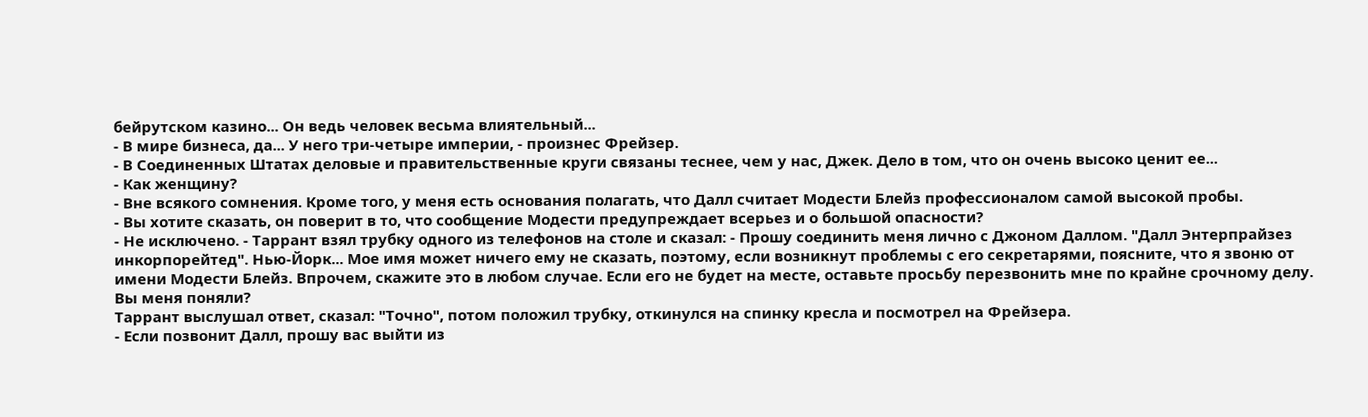бейрутском казино... Он ведь человек весьма влиятельный...
- В мире бизнеса, да... У него три-четыре империи, - произнес Фрейзер.
- В Соединенных Штатах деловые и правительственные круги связаны теснее, чем у нас, Джек. Дело в том, что он очень высоко ценит ее...
- Как женщину?
- Вне всякого сомнения. Кроме того, у меня есть основания полагать, что Далл считает Модести Блейз профессионалом самой высокой пробы.
- Вы хотите сказать, он поверит в то, что сообщение Модести предупреждает всерьез и о большой опасности?
- Не исключено. - Таррант взял трубку одного из телефонов на столе и сказал: - Прошу соединить меня лично с Джоном Даллом. "Далл Энтерпрайзез инкорпорейтед". Нью-Йорк... Мое имя может ничего ему не сказать, поэтому, если возникнут проблемы с его секретарями, поясните, что я звоню от имени Модести Блейз. Впрочем, скажите это в любом случае. Если его не будет на месте, оставьте просьбу перезвонить мне по крайне срочному делу. Вы меня поняли?
Таррант выслушал ответ, сказал: "Точно", потом положил трубку, откинулся на спинку кресла и посмотрел на Фрейзера.
- Если позвонит Далл, прошу вас выйти из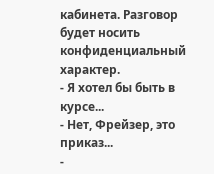кабинета. Разговор будет носить конфиденциальный характер.
- Я хотел бы быть в курсе...
- Нет, Фрейзер, это приказ...
-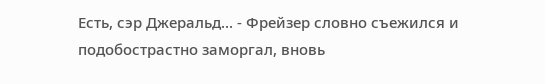Есть, сэр Джеральд... - Фрейзер словно съежился и подобострастно заморгал, вновь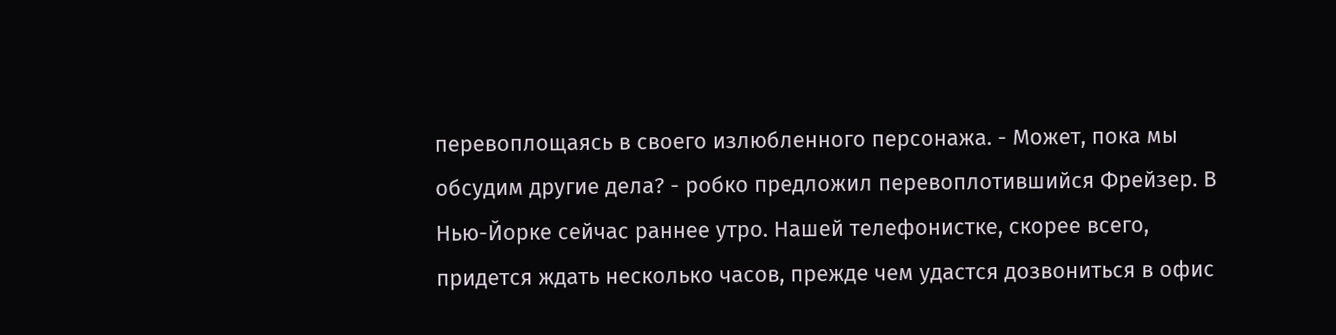перевоплощаясь в своего излюбленного персонажа. - Может, пока мы обсудим другие дела? - робко предложил перевоплотившийся Фрейзер. В Нью-Йорке сейчас раннее утро. Нашей телефонистке, скорее всего, придется ждать несколько часов, прежде чем удастся дозвониться в офис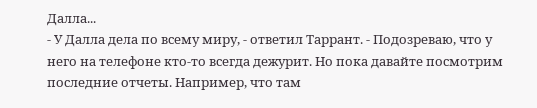Далла...
- У Далла дела по всему миру, - ответил Таррант. - Подозреваю, что у него на телефоне кто-то всегда дежурит. Но пока давайте посмотрим последние отчеты. Например, что там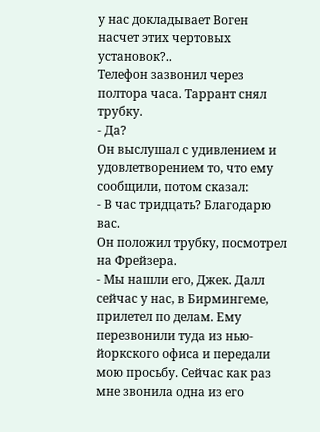у нас докладывает Воген насчет этих чертовых установок?..
Телефон зазвонил через полтора часа. Таррант снял трубку.
- Да?
Он выслушал с удивлением и удовлетворением то, что ему сообщили, потом сказал:
- В час тридцать? Благодарю вас.
Он положил трубку, посмотрел на Фрейзера.
- Мы нашли его, Джек. Далл сейчас у нас, в Бирмингеме, прилетел по делам. Ему перезвонили туда из нью-йоркского офиса и передали мою просьбу. Сейчас как раз мне звонила одна из его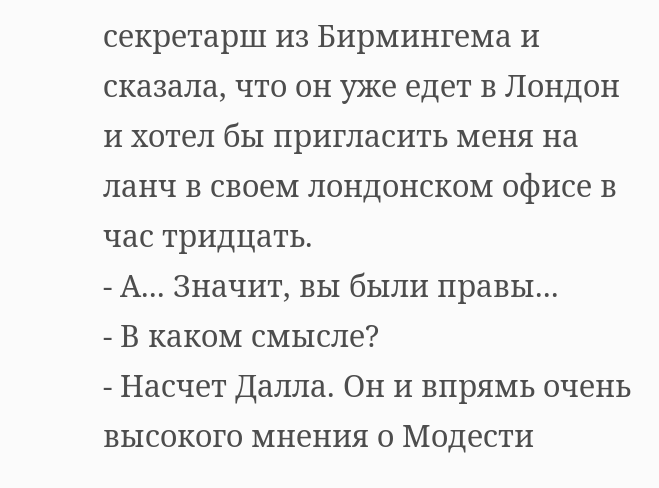секретарш из Бирмингема и сказала, что он уже едет в Лондон и хотел бы пригласить меня на ланч в своем лондонском офисе в час тридцать.
- А... Значит, вы были правы...
- В каком смысле?
- Насчет Далла. Он и впрямь очень высокого мнения о Модести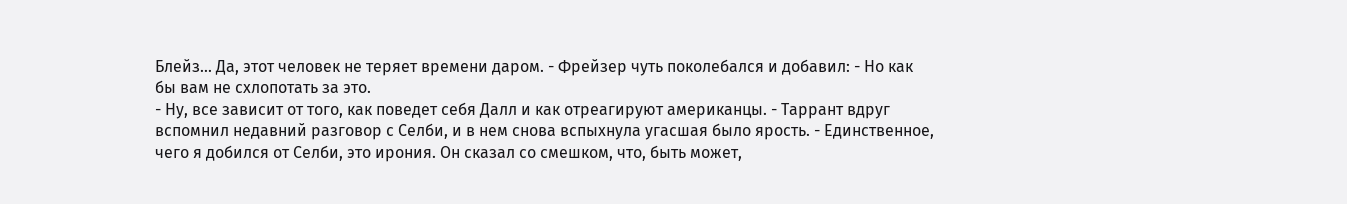Блейз... Да, этот человек не теряет времени даром. - Фрейзер чуть поколебался и добавил: - Но как бы вам не схлопотать за это.
- Ну, все зависит от того, как поведет себя Далл и как отреагируют американцы. - Таррант вдруг вспомнил недавний разговор с Селби, и в нем снова вспыхнула угасшая было ярость. - Единственное, чего я добился от Селби, это ирония. Он сказал со смешком, что, быть может,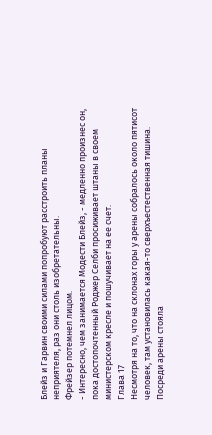Блейз и Гарвин своими силами попробуют расстроить планы неприятеля, раз они столь изобретательны.
Фрейзер потемнел лицом.
- Интересно, чем занимается Модести Блейз, - медленно произнес он, пока достопочтенный Роджер Селби просиживает штаны в своем министерском кресле и пошучивает на ее счет.
Глава 17
Несмотря на то, что на склонах горы у арены собралось около пятисот человек, там установилась какая-то сверхъестественная тишина.
Посреди арены стояла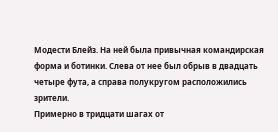Модести Блейз. На ней была привычная командирская форма и ботинки. Слева от нее был обрыв в двадцать четыре фута, а справа полукругом расположились зрители.
Примерно в тридцати шагах от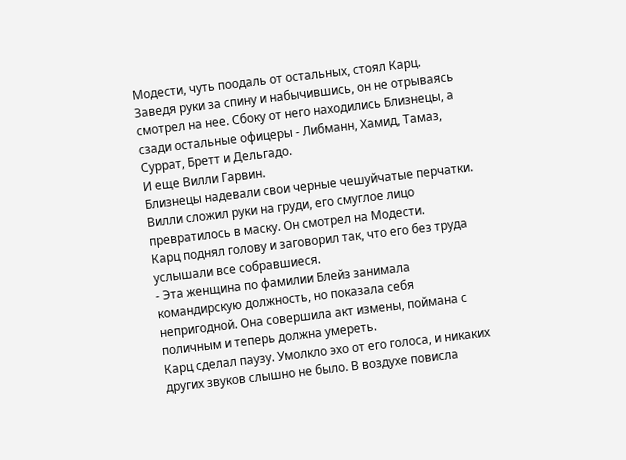Модести, чуть поодаль от остальных, стоял Карц. Заведя руки за спину и набычившись, он не отрываясь смотрел на нее. Сбоку от него находились Близнецы, а сзади остальные офицеры - Либманн, Хамид, Тамаз, Суррат, Бретт и Дельгадо.
И еще Вилли Гарвин.
Близнецы надевали свои черные чешуйчатые перчатки.
Вилли сложил руки на груди, его смуглое лицо превратилось в маску. Он смотрел на Модести.
Карц поднял голову и заговорил так, что его без труда услышали все собравшиеся.
- Эта женщина по фамилии Блейз занимала командирскую должность, но показала себя непригодной. Она совершила акт измены, поймана с поличным и теперь должна умереть.
Карц сделал паузу. Умолкло эхо от его голоса, и никаких других звуков слышно не было. В воздухе повисла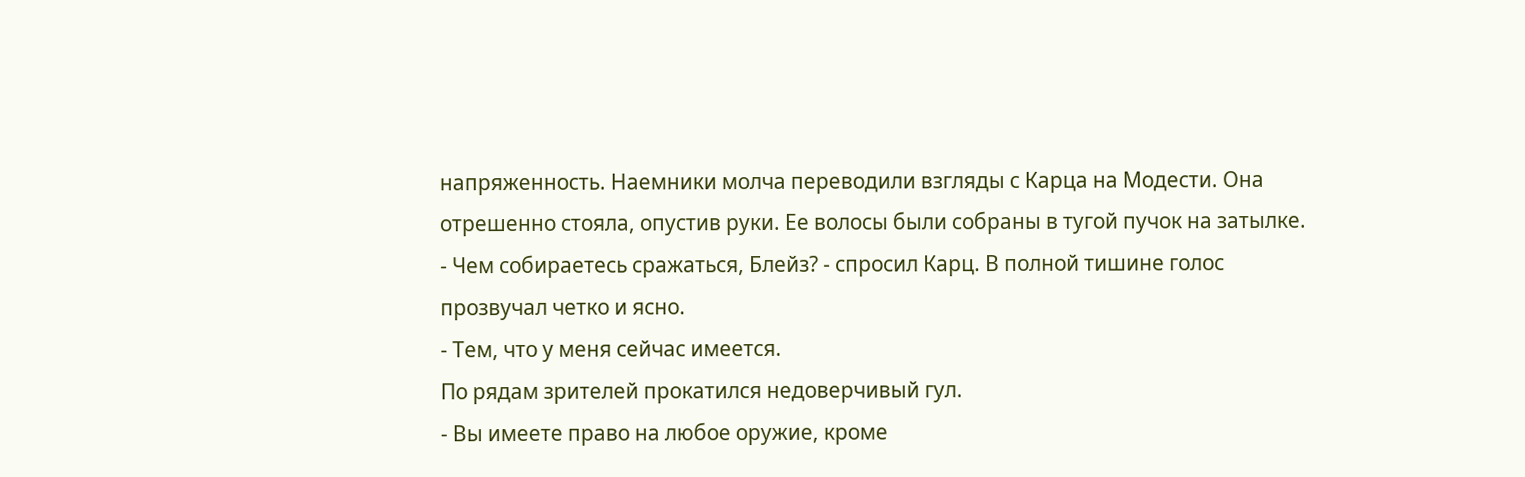напряженность. Наемники молча переводили взгляды с Карца на Модести. Она отрешенно стояла, опустив руки. Ее волосы были собраны в тугой пучок на затылке.
- Чем собираетесь сражаться, Блейз? - спросил Карц. В полной тишине голос прозвучал четко и ясно.
- Тем, что у меня сейчас имеется.
По рядам зрителей прокатился недоверчивый гул.
- Вы имеете право на любое оружие, кроме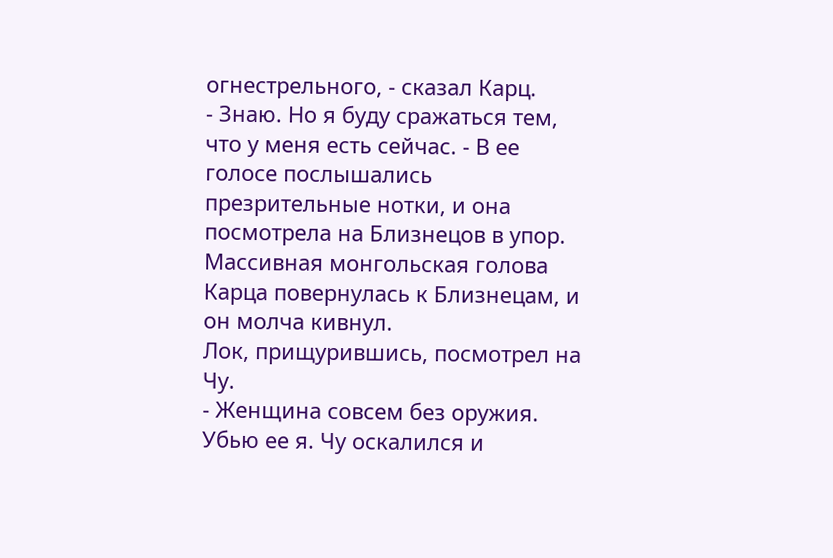огнестрельного, - сказал Карц.
- Знаю. Но я буду сражаться тем, что у меня есть сейчас. - В ее голосе послышались презрительные нотки, и она посмотрела на Близнецов в упор.
Массивная монгольская голова Карца повернулась к Близнецам, и он молча кивнул.
Лок, прищурившись, посмотрел на Чу.
- Женщина совсем без оружия. Убью ее я. Чу оскалился и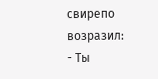свирепо возразил:
- Ты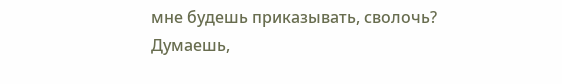мне будешь приказывать, сволочь? Думаешь,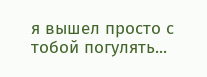я вышел просто с тобой погулять...